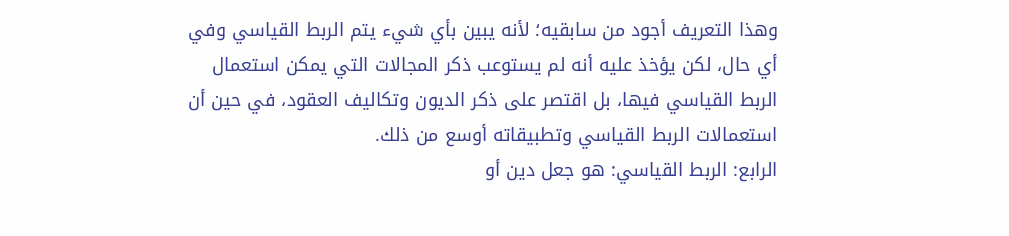وهذا التعريف أجود من سابقيه؛ لأنه يبين بأي شيء يتم الربط القياسي وفي أي حال، لكن يؤخذ عليه أنه لم يستوعب ذكر المجالات التي يمكن استعمال الربط القياسي فيها، بل اقتصر على ذكر الديون وتكاليف العقود، في حين أن استعمالات الربط القياسي وتطبيقاته أوسع من ذلك.
الرابع: الربط القياسي: هو جعل دين أو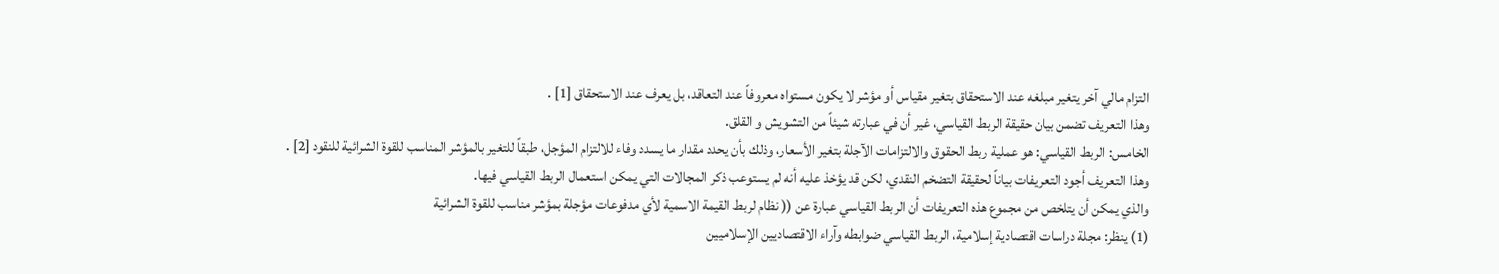التزام مالي آخر يتغير مبلغه عند الاستحقاق بتغير مقياس أو مؤشر لا يكون مستواه معروفاً عند التعاقد، بل يعرف عند الاستحقاق [1] .
وهذا التعريف تضمن بيان حقيقة الربط القياسي، غير أن في عبارته شيئاً من التشويش و القلق.
الخامس: الربط القياسي: هو عملية ربط الحقوق والالتزامات الآجلة بتغير الأسعار، وذلك بأن يحدد مقدار ما يسدد وفاء للالتزام المؤجل، طبقاً للتغير بالمؤشر المناسب للقوة الشرائية للنقود [2] .
وهذا التعريف أجود التعريفات بياناً لحقيقة التضخم النقدي، لكن قد يؤخذ عليه أنه لم يستوعب ذكر المجالات التي يمكن استعمال الربط القياسي فيها.
والذي يمكن أن يتلخص من مجموع هذه التعريفات أن الربط القياسي عبارة عن (( نظام لربط القيمة الاسمية لأي مدفوعات مؤجلة بمؤشر مناسب للقوة الشرائية
(1) ينظر: مجلة دراسات اقتصادية إسلامية، الربط القياسي ضوابطه وآراء الاقتصاديين الإسلاميين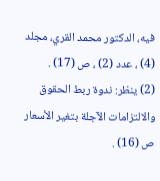فيه، الدكتور محمد القري، مجلد (4) ، عدد (2) ، ص (17) .
(2) ينظر: ندوة ربط الحقوق والالتزامات الآجلة بتغير الأسعار ص (16) .